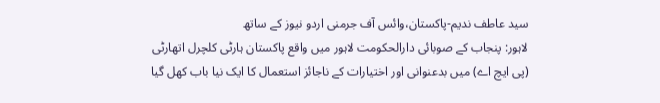سید عاطف ندیم-پاکستان،وائس آف جرمنی اردو نیوز کے ساتھ
لاہور: پنجاب کے صوبائی دارالحکومت لاہور میں واقع پاکستان ہارٹی کلچرل اتھارٹی (پی ایچ اے) میں بدعنوانی اور اختیارات کے ناجائز استعمال کا ایک نیا باب کھل گیا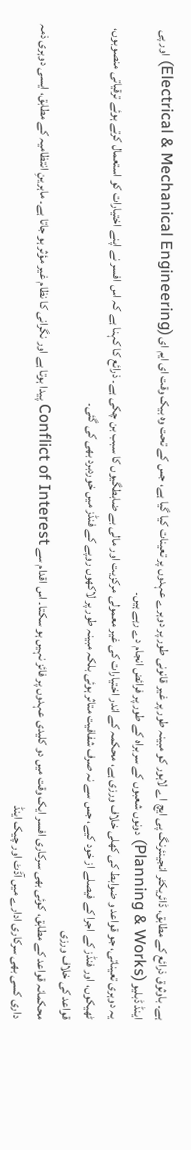ہے۔ باوثوق ذرائع کے مطابق، ڈائریکٹر انجینئرنگ پی ایچ اے لاہور کو مبینہ طور پر غیر قانونی طور پر دوہرے عہدوں پر تعینات کیا گیا ہے، جس کے تحت وہ بیک وقت ای ایم ای (Electrical & Mechanical Engineering) اور پی اینڈ ڈبلیو (Planning & Works) دونوں شعبوں کے سربراہ کے طور پر فرائض انجام دے رہے ہیں۔
یہ دوہری تعیناتی، جو قواعد و ضوابط کی کھلی خلاف ورزی ہے، محکمہ کے اندر اختیارات کی غیر معمولی مرکزیت اور مالی بے ضابطگیوں کا سبب بن چکی ہے۔ ذرائع کا کہنا ہے کہ اس افسر نے اپنے اختیارات کو استعمال کرتے ہوئے ترقیاتی منصوبوں، ٹھیکوں، اور فنڈز کے اجرا کے فیصلے از خود کیے، جس سے نہ صرف شفافیت متاثر ہوئی بلکہ مبینہ طور پر لاکھوں روپے کے فنڈز میں خوردبرد بھی کی گئی۔
قواعد کی خلاف ورزی
محکمانہ قواعد کے مطابق، کوئی بھی سرکاری افسر ایک وقت میں دو کلیدی عہدوں پر فائز نہیں ہو سکتا۔ اس اقدام سے Conflict of Interest پیدا ہوتا ہے اور نگرانی کا نظام غیر مؤثر ہو جاتا ہے۔ ماہرینِ انتظامیہ کے مطابق، ایسی دوہری ذمہ داری کسی بھی سرکاری ادارے میں آڈٹ اور چیک اینڈ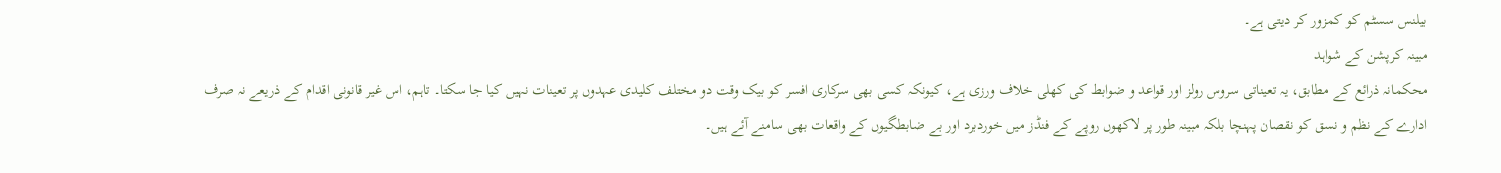بیلنس سسٹم کو کمزور کر دیتی ہے۔
مبینہ کرپشن کے شواہد
محکمانہ ذرائع کے مطابق، یہ تعیناتی سروس رولز اور قواعد و ضوابط کی کھلی خلاف ورزی ہے، کیونکہ کسی بھی سرکاری افسر کو بیک وقت دو مختلف کلیدی عہدوں پر تعینات نہیں کیا جا سکتا۔ تاہم، اس غیر قانونی اقدام کے ذریعے نہ صرف ادارے کے نظم و نسق کو نقصان پہنچا بلکہ مبینہ طور پر لاکھوں روپے کے فنڈز میں خوردبرد اور بے ضابطگیوں کے واقعات بھی سامنے آئے ہیں۔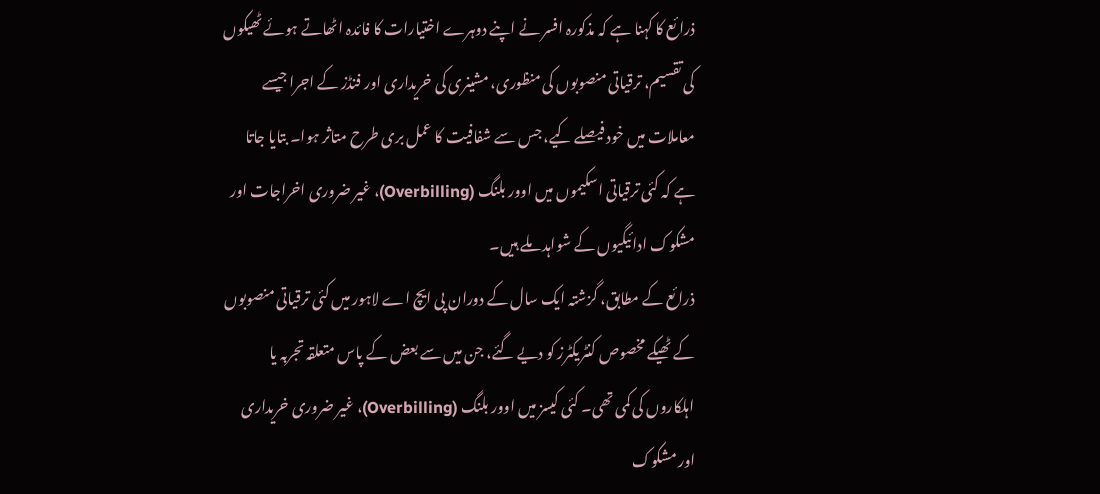ذرائع کا کہنا ہے کہ مذکورہ افسر نے اپنے دوہرے اختیارات کا فائدہ اٹھاتے ہوئے ٹھیکوں کی تقسیم، ترقیاتی منصوبوں کی منظوری، مشینری کی خریداری اور فنڈز کے اجرا جیسے معاملات میں خود فیصلے کیے، جس سے شفافیت کا عمل بری طرح متاثر ہوا۔ بتایا جاتا ہے کہ کئی ترقیاتی اسکیموں میں اوور بلنگ (Overbilling)، غیر ضروری اخراجات اور مشکوک ادائیگیوں کے شواہد ملے ہیں۔
ذرائع کے مطابق، گزشتہ ایک سال کے دوران پی ایچ اے لاہور میں کئی ترقیاتی منصوبوں کے ٹھیکے مخصوص کنٹریکٹرز کو دیے گئے، جن میں سے بعض کے پاس متعلقہ تجربہ یا اہلکاروں کی کمی تھی۔ کئی کیسز میں اوور بلنگ (Overbilling)، غیر ضروری خریداری اور مشکوک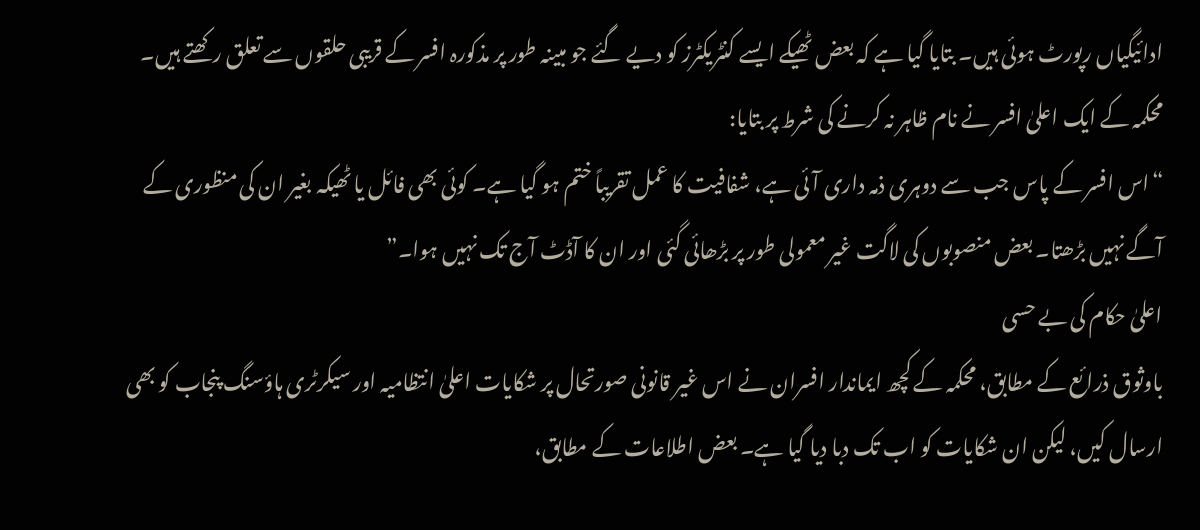ادائیگیاں رپورٹ ہوئی ہیں۔ بتایا گیا ہے کہ بعض ٹھیکے ایسے کنٹریکٹرز کو دیے گئے جو مبینہ طور پر مذکورہ افسر کے قریبی حلقوں سے تعلق رکھتے ہیں۔
محکمہ کے ایک اعلیٰ افسر نے نام ظاہر نہ کرنے کی شرط پر بتایا:
“اس افسر کے پاس جب سے دوہری ذمہ داری آئی ہے، شفافیت کا عمل تقریباً ختم ہو گیا ہے۔ کوئی بھی فائل یا ٹھیکہ بغیر ان کی منظوری کے آگے نہیں بڑھتا۔ بعض منصوبوں کی لاگت غیر معمولی طور پر بڑھائی گئی اور ان کا آڈٹ آج تک نہیں ہوا۔”
اعلیٰ حکام کی بے حسی
باوثوق ذرائع کے مطابق، محکمہ کے کچھ ایماندار افسران نے اس غیر قانونی صورتحال پر شکایات اعلیٰ انتظامیہ اور سیکرٹری ہاؤسنگ پنجاب کو بھی ارسال کیں، لیکن ان شکایات کو اب تک دبا دیا گیا ہے۔ بعض اطلاعات کے مطابق،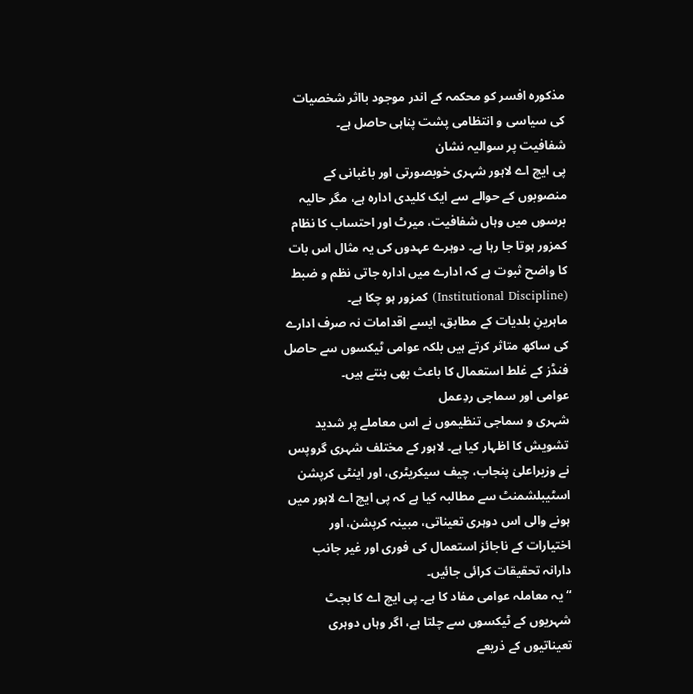مذکورہ افسر کو محکمہ کے اندر موجود بااثر شخصیات کی سیاسی و انتظامی پشت پناہی حاصل ہے۔
شفافیت پر سوالیہ نشان
پی ایچ اے لاہور شہری خوبصورتی اور باغبانی کے منصوبوں کے حوالے سے ایک کلیدی ادارہ ہے، مگر حالیہ برسوں میں وہاں شفافیت، میرٹ اور احتساب کا نظام کمزور ہوتا جا رہا ہے۔ دوہرے عہدوں کی یہ مثال اس بات کا واضح ثبوت ہے کہ ادارے میں ادارہ جاتی نظم و ضبط (Institutional Discipline) کمزور ہو چکا ہے۔
ماہرینِ بلدیات کے مطابق، ایسے اقدامات نہ صرف ادارے کی ساکھ متاثر کرتے ہیں بلکہ عوامی ٹیکسوں سے حاصل فنڈز کے غلط استعمال کا باعث بھی بنتے ہیں۔
عوامی اور سماجی ردِعمل
شہری و سماجی تنظیموں نے اس معاملے پر شدید تشویش کا اظہار کیا ہے۔ لاہور کے مختلف شہری گروپس نے وزیراعلیٰ پنجاب، چیف سیکریٹری، اور اینٹی کرپشن اسٹیبلشمنٹ سے مطالبہ کیا ہے کہ پی ایچ اے لاہور میں ہونے والی اس دوہری تعیناتی، مبینہ کرپشن، اور اختیارات کے ناجائز استعمال کی فوری اور غیر جانب دارانہ تحقیقات کرائی جائیں۔
“یہ معاملہ عوامی مفاد کا ہے۔ پی ایچ اے کا بجٹ شہریوں کے ٹیکسوں سے چلتا ہے، اگر وہاں دوہری تعیناتیوں کے ذریعے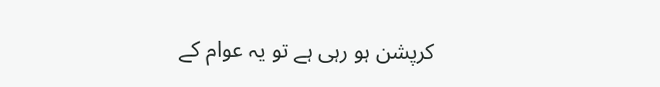کرپشن ہو رہی ہے تو یہ عوام کے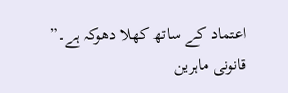اعتماد کے ساتھ کھلا دھوکہ ہے۔”
قانونی ماہرین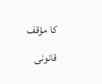کا مؤقف
قانونی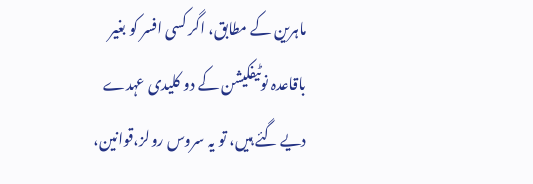ماہرین کے مطابق، اگر کسی افسر کو بغیر باقاعدہ نوٹیفکیشن کے دو کلیدی عہدے دیے گئے ہیں، تو یہ سروس رولز،قوانین،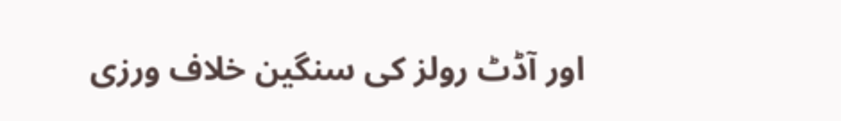اور آڈٹ رولز کی سنگین خلاف ورزی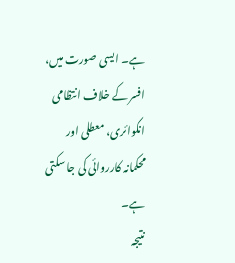ہے۔ ایسی صورت میں، افسر کے خلاف انتظامی انکوائری، معطلی اور محکمانہ کارروائی کی جا سکتی ہے۔
نتیجہ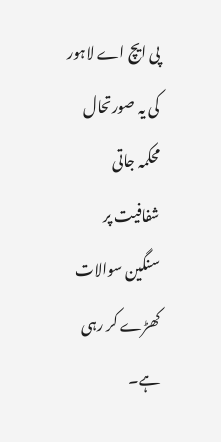پی ایچ اے لاہور کی یہ صورتحال محکمہ جاتی شفافیت پر سنگین سوالات کھڑے کر رہی ہے۔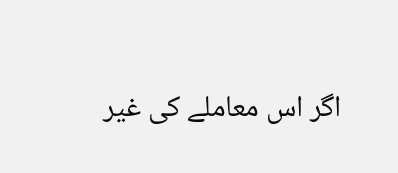اگر اس معاملے کی غیر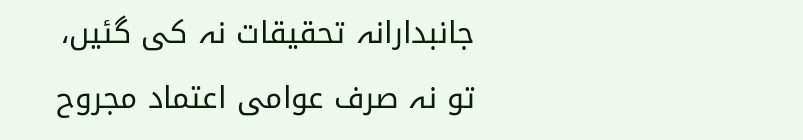جانبدارانہ تحقیقات نہ کی گئیں، تو نہ صرف عوامی اعتماد مجروح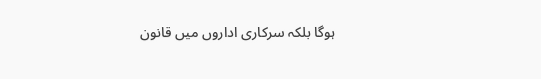ہوگا بلکہ سرکاری اداروں میں قانون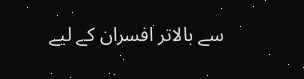سے بالاتر افسران کے لیے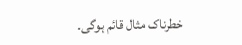خطرناک مثال قائم ہوگی۔